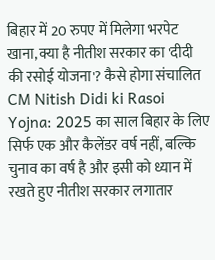बिहार में 20 रुपए में मिलेगा भरपेट खाना, क्या है नीतीश सरकार का 'दीदी की रसोई योजना'? कैसे होगा संचालित
CM Nitish Didi ki Rasoi Yojna: 2025 का साल बिहार के लिए सिर्फ एक और कैलेंडर वर्ष नहीं, बल्कि चुनाव का वर्ष है और इसी को ध्यान में रखते हुए नीतीश सरकार लगातार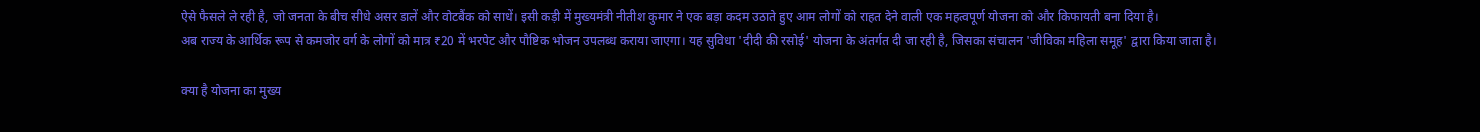ऐसे फैसले ले रही है, जो जनता के बीच सीधे असर डालें और वोटबैंक को साधें। इसी कड़ी में मुख्यमंत्री नीतीश कुमार ने एक बड़ा कदम उठाते हुए आम लोगों को राहत देने वाली एक महत्वपूर्ण योजना को और किफायती बना दिया है।
अब राज्य के आर्थिक रूप से कमजोर वर्ग के लोगों को मात्र ₹20 में भरपेट और पौष्टिक भोजन उपलब्ध कराया जाएगा। यह सुविधा 'दीदी की रसोई' योजना के अंतर्गत दी जा रही है, जिसका संचालन 'जीविका महिला समूह' द्वारा किया जाता है।

क्या है योजना का मुख्य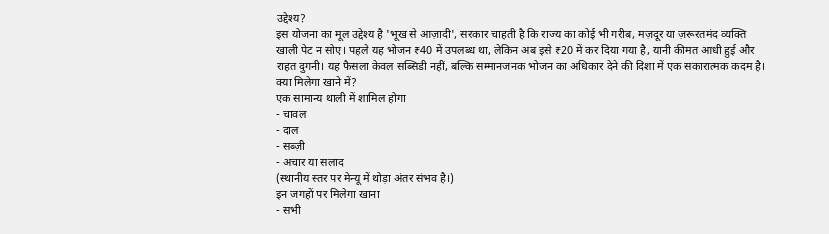उद्देश्य?
इस योजना का मूल उद्देश्य है 'भूख से आज़ादी', सरकार चाहती है कि राज्य का कोई भी गरीब, मज़दूर या ज़रूरतमंद व्यक्ति खाली पेट न सोए। पहले यह भोजन ₹40 में उपलब्ध था, लेकिन अब इसे ₹20 में कर दिया गया है, यानी कीमत आधी हुई और राहत दुगनी। यह फैसला केवल सब्सिडी नहीं, बल्कि सम्मानजनक भोजन का अधिकार देने की दिशा में एक सकारात्मक कदम है।
क्या मिलेगा खाने में?
एक सामान्य थाली में शामिल होगा
- चावल
- दाल
- सब्ज़ी
- अचार या सलाद
(स्थानीय स्तर पर मेन्यू में थोड़ा अंतर संभव है।)
इन जगहों पर मिलेगा खाना
- सभी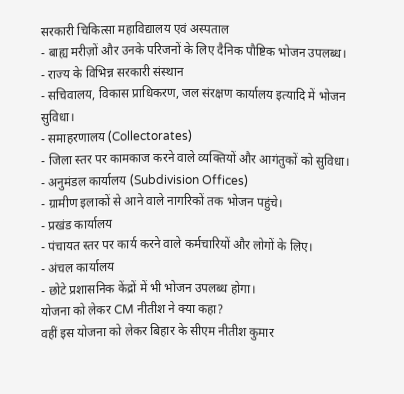सरकारी चिकित्सा महाविद्यालय एवं अस्पताल
- बाह्य मरीज़ों और उनके परिजनों के लिए दैनिक पौष्टिक भोजन उपलब्ध।
- राज्य के विभिन्न सरकारी संस्थान
- सचिवालय, विकास प्राधिकरण, जल संरक्षण कार्यालय इत्यादि में भोजन सुविधा।
- समाहरणालय (Collectorates)
- जिला स्तर पर कामकाज करने वाले व्यक्तियों और आगंतुकों को सुविधा।
- अनुमंडल कार्यालय (Subdivision Offices)
- ग्रामीण इलाकों से आने वाले नागरिकों तक भोजन पहुंचे।
- प्रखंड कार्यालय
- पंचायत स्तर पर कार्य करने वाले कर्मचारियों और लोगों के लिए।
- अंचल कार्यालय
- छोटे प्रशासनिक केंद्रों में भी भोजन उपलब्ध होगा।
योजना को लेकर CM नीतीश ने क्या कहा?
वहीं इस योजना को लेकर बिहार के सीएम नीतीश कुमार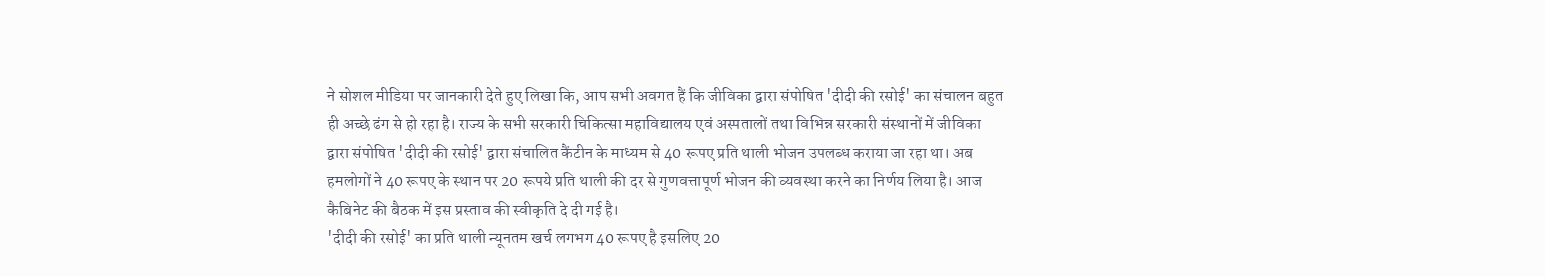ने सोशल मीडिया पर जानकारी देते हुए लिखा कि, आप सभी अवगत हैं कि जीविका द्वारा संपोषित 'दीदी की रसोई' का संचालन बहुत ही अच्छे ढंग से हो रहा है। राज्य के सभी सरकारी चिकित्सा महाविद्यालय एवं अस्पतालों तथा विभिन्न सरकारी संस्थानों में जीविका द्वारा संपोषित 'दीदी की रसोई' द्वारा संचालित कैंटीन के माध्यम से 40 रूपए प्रति थाली भोजन उपलब्ध कराया जा रहा था। अब हमलोगों ने 40 रूपए के स्थान पर 20 रूपये प्रति थाली की दर से गुणवत्तापूर्ण भोजन की व्यवस्था करने का निर्णय लिया है। आज कैबिनेट की बैठक में इस प्रस्ताव की स्वीकृति दे दी गई है।
'दीदी की रसोई' का प्रति थाली न्यूनतम खर्च लगभग 40 रूपए है इसलिए 20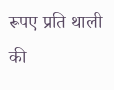रूपए प्रति थाली की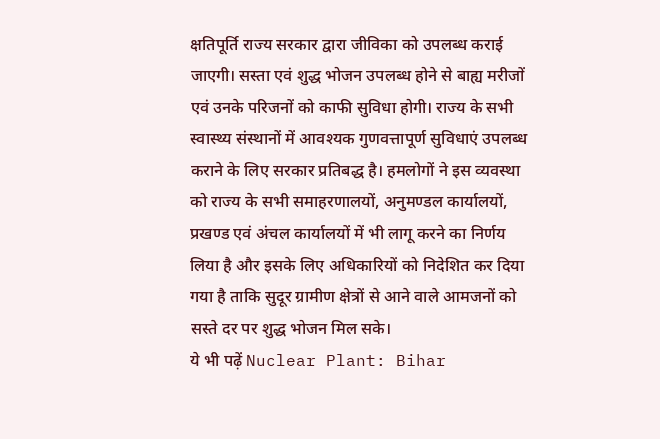क्षतिपूर्ति राज्य सरकार द्वारा जीविका को उपलब्ध कराई जाएगी। सस्ता एवं शुद्ध भोजन उपलब्ध होने से बाह्य मरीजों एवं उनके परिजनों को काफी सुविधा होगी। राज्य के सभी स्वास्थ्य संस्थानों में आवश्यक गुणवत्तापूर्ण सुविधाएं उपलब्ध कराने के लिए सरकार प्रतिबद्ध है। हमलोगों ने इस व्यवस्था को राज्य के सभी समाहरणालयों, अनुमण्डल कार्यालयों, प्रखण्ड एवं अंचल कार्यालयों में भी लागू करने का निर्णय लिया है और इसके लिए अधिकारियों को निदेशित कर दिया गया है ताकि सुदूर ग्रामीण क्षेत्रों से आने वाले आमजनों को सस्ते दर पर शुद्ध भोजन मिल सके।
ये भी पढ़ें Nuclear Plant: Bihar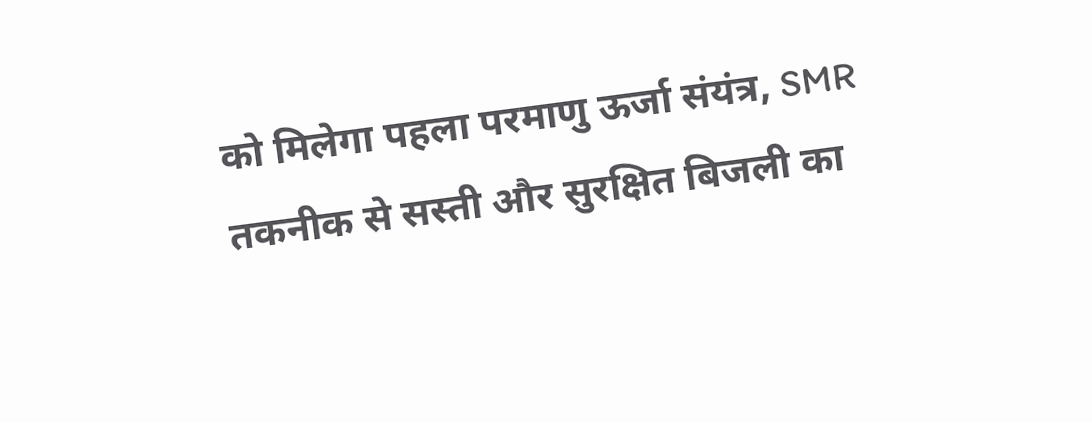को मिलेगा पहला परमाणु ऊर्जा संयंत्र, SMR तकनीक से सस्ती और सुरक्षित बिजली का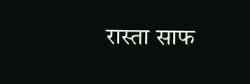रास्ता साफ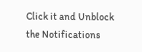Click it and Unblock the Notifications